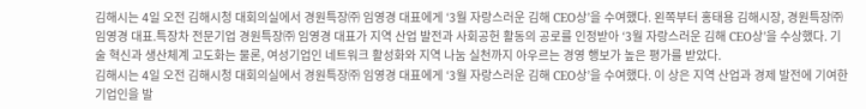김해시는 4일 오전 김해시청 대회의실에서 경원특장㈜ 임영경 대표에게 ‘3월 자랑스러운 김해 CEO상’을 수여했다. 왼쪽부터 홍태용 김해시장, 경원특장㈜ 임영경 대표.특장차 전문기업 경원특장㈜ 임영경 대표가 지역 산업 발전과 사회공헌 활동의 공로를 인정받아 ‘3월 자랑스러운 김해 CEO상’을 수상했다. 기술 혁신과 생산체계 고도화는 물론, 여성기업인 네트워크 활성화와 지역 나눔 실천까지 아우르는 경영 행보가 높은 평가를 받았다.
김해시는 4일 오전 김해시청 대회의실에서 경원특장㈜ 임영경 대표에게 ‘3월 자랑스러운 김해 CEO상’을 수여했다. 이 상은 지역 산업과 경제 발전에 기여한 기업인을 발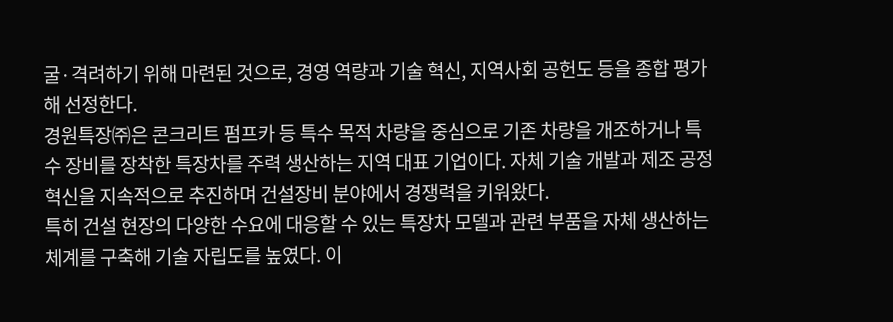굴·격려하기 위해 마련된 것으로, 경영 역량과 기술 혁신, 지역사회 공헌도 등을 종합 평가해 선정한다.
경원특장㈜은 콘크리트 펌프카 등 특수 목적 차량을 중심으로 기존 차량을 개조하거나 특수 장비를 장착한 특장차를 주력 생산하는 지역 대표 기업이다. 자체 기술 개발과 제조 공정 혁신을 지속적으로 추진하며 건설장비 분야에서 경쟁력을 키워왔다.
특히 건설 현장의 다양한 수요에 대응할 수 있는 특장차 모델과 관련 부품을 자체 생산하는 체계를 구축해 기술 자립도를 높였다. 이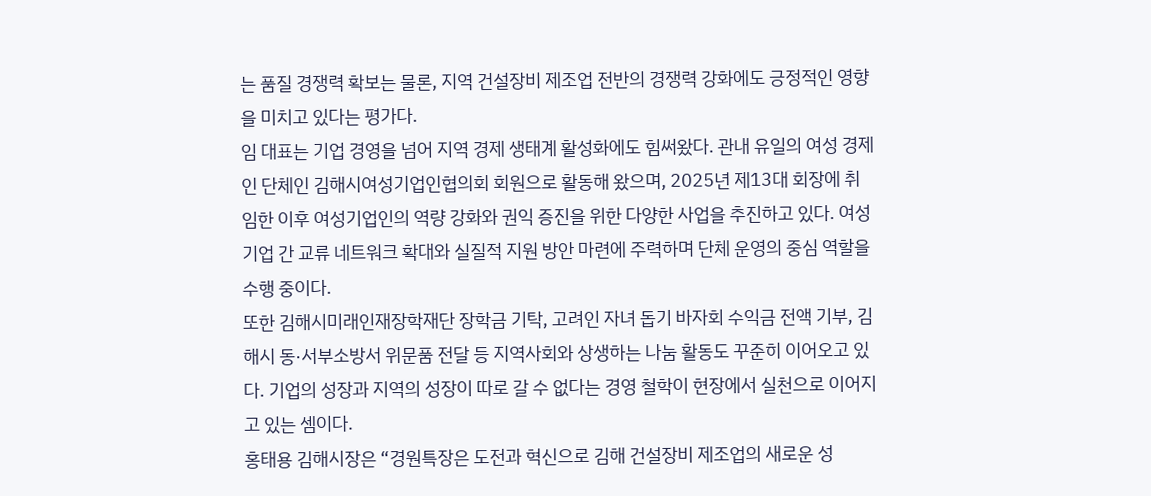는 품질 경쟁력 확보는 물론, 지역 건설장비 제조업 전반의 경쟁력 강화에도 긍정적인 영향을 미치고 있다는 평가다.
임 대표는 기업 경영을 넘어 지역 경제 생태계 활성화에도 힘써왔다. 관내 유일의 여성 경제인 단체인 김해시여성기업인협의회 회원으로 활동해 왔으며, 2025년 제13대 회장에 취임한 이후 여성기업인의 역량 강화와 권익 증진을 위한 다양한 사업을 추진하고 있다. 여성기업 간 교류 네트워크 확대와 실질적 지원 방안 마련에 주력하며 단체 운영의 중심 역할을 수행 중이다.
또한 김해시미래인재장학재단 장학금 기탁, 고려인 자녀 돕기 바자회 수익금 전액 기부, 김해시 동·서부소방서 위문품 전달 등 지역사회와 상생하는 나눔 활동도 꾸준히 이어오고 있다. 기업의 성장과 지역의 성장이 따로 갈 수 없다는 경영 철학이 현장에서 실천으로 이어지고 있는 셈이다.
홍태용 김해시장은 “경원특장은 도전과 혁신으로 김해 건설장비 제조업의 새로운 성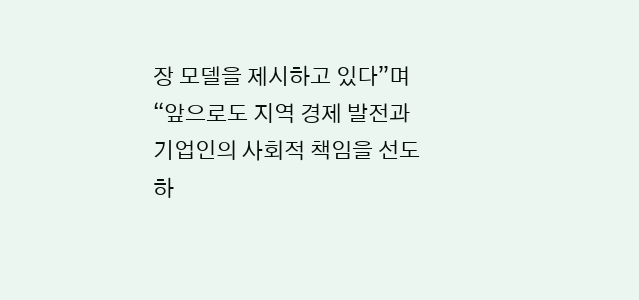장 모델을 제시하고 있다”며 “앞으로도 지역 경제 발전과 기업인의 사회적 책임을 선도하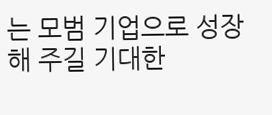는 모범 기업으로 성장해 주길 기대한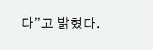다”고 밝혔다.